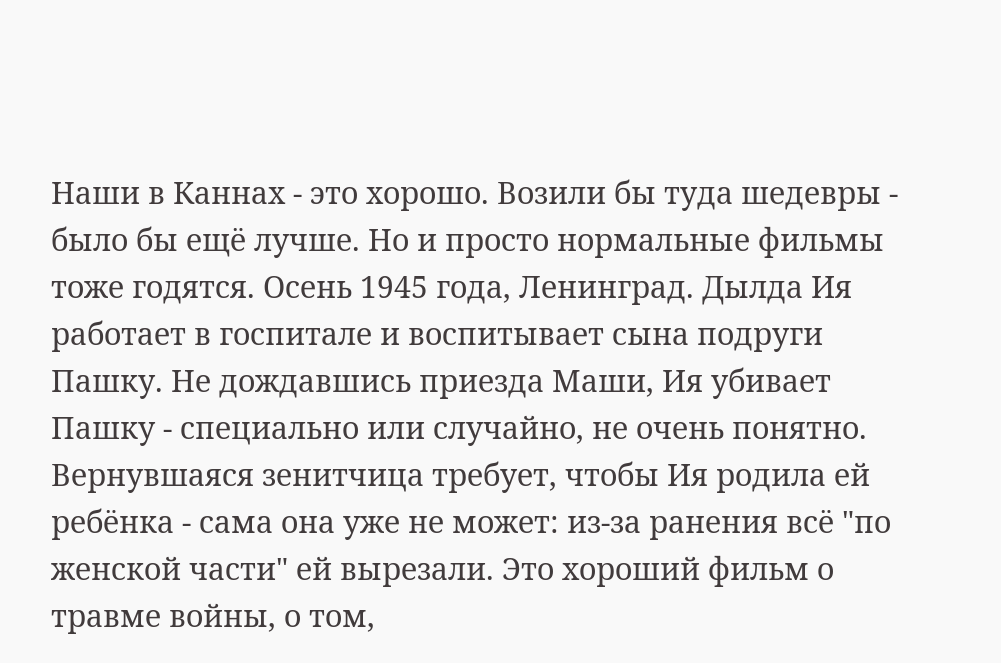Наши в Каннах - это хорошо. Возили бы туда шедевры - было бы ещё лучше. Но и просто нормальные фильмы тоже годятся. Осень 1945 года, Ленинград. Дылда Ия работает в госпитале и воспитывает сына подруги Пашку. Не дождавшись приезда Маши, Ия убивает Пашку - специально или случайно, не очень понятно. Вернувшаяся зенитчица требует, чтобы Ия родила ей ребёнка - сама она уже не может: из-за ранения всё "по женской части" ей вырезали. Это хороший фильм о травме войны, о том,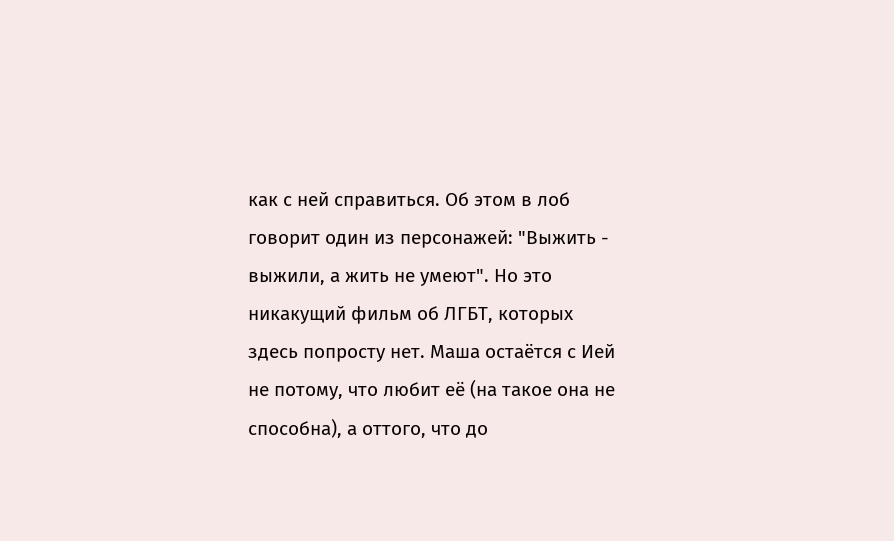как с ней справиться. Об этом в лоб говорит один из персонажей: "Выжить - выжили, а жить не умеют". Но это никакущий фильм об ЛГБТ, которых здесь попросту нет. Маша остаётся с Ией не потому, что любит её (на такое она не способна), а оттого, что до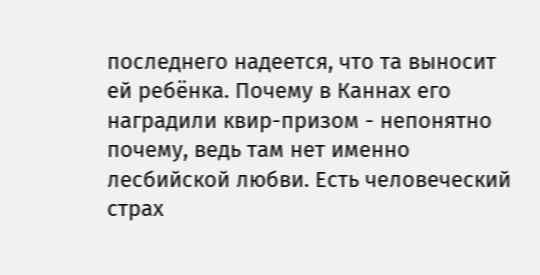последнего надеется, что та выносит ей ребёнка. Почему в Каннах его наградили квир-призом - непонятно почему, ведь там нет именно лесбийской любви. Есть человеческий страх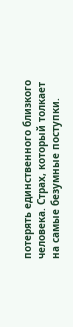потерять единственного близкого человека. Страх, который толкает на самые безумные поступки.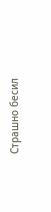Страшно бесил